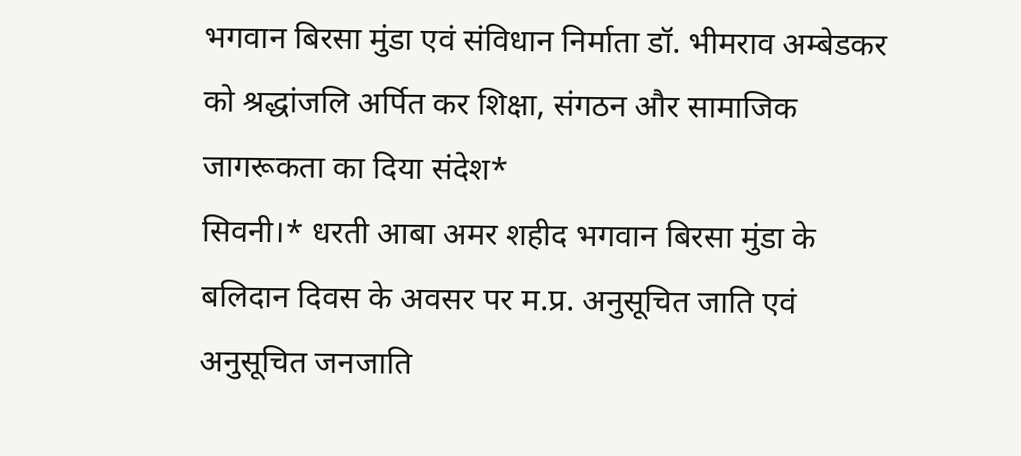भगवान बिरसा मुंडा एवं संविधान निर्माता डॉ. भीमराव अम्बेडकर को श्रद्धांजलि अर्पित कर शिक्षा, संगठन और सामाजिक जागरूकता का दिया संदेश*
सिवनी।* धरती आबा अमर शहीद भगवान बिरसा मुंडा के बलिदान दिवस के अवसर पर म.प्र. अनुसूचित जाति एवं अनुसूचित जनजाति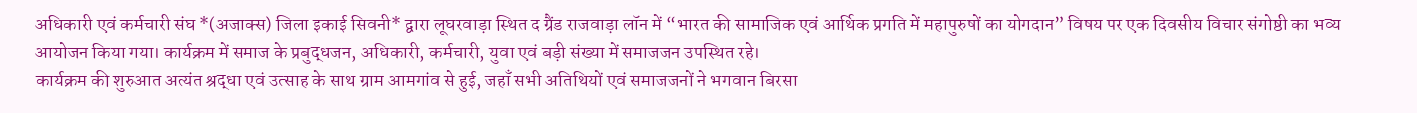अधिकारी एवं कर्मचारी संघ *(अजाक्स) जिला इकाई सिवनी* द्वारा लूघरवाड़ा स्थित द ग्रैंड राजवाड़ा लॉन में “भारत की सामाजिक एवं आर्थिक प्रगति में महापुरुषों का योगदान” विषय पर एक दिवसीय विचार संगोष्ठी का भव्य आयोजन किया गया। कार्यक्रम में समाज के प्रबुद्धजन, अधिकारी, कर्मचारी, युवा एवं बड़ी संख्या में समाजजन उपस्थित रहे।
कार्यक्रम की शुरुआत अत्यंत श्रद्धा एवं उत्साह के साथ ग्राम आमगांव से हुई, जहाँ सभी अतिथियों एवं समाजजनों ने भगवान बिरसा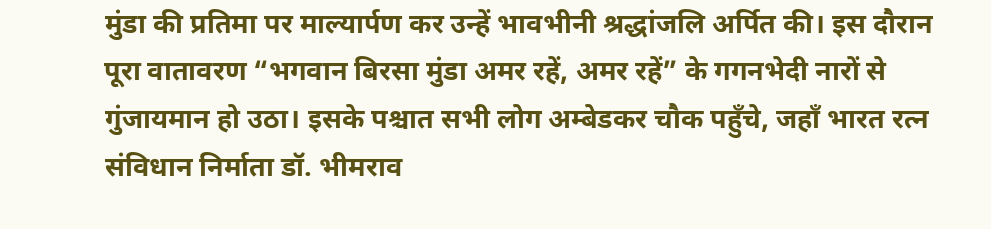मुंडा की प्रतिमा पर माल्यार्पण कर उन्हें भावभीनी श्रद्धांजलि अर्पित की। इस दौरान पूरा वातावरण “भगवान बिरसा मुंडा अमर रहें, अमर रहें” के गगनभेदी नारों से गुंजायमान हो उठा। इसके पश्चात सभी लोग अम्बेडकर चौक पहुँचे, जहाँ भारत रत्न संविधान निर्माता डॉ. भीमराव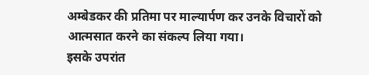अम्बेडकर की प्रतिमा पर माल्यार्पण कर उनके विचारों को आत्मसात करने का संकल्प लिया गया।
इसके उपरांत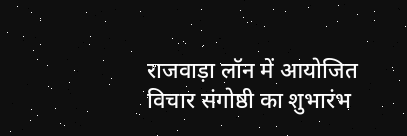राजवाड़ा लॉन में आयोजित विचार संगोष्ठी का शुभारंभ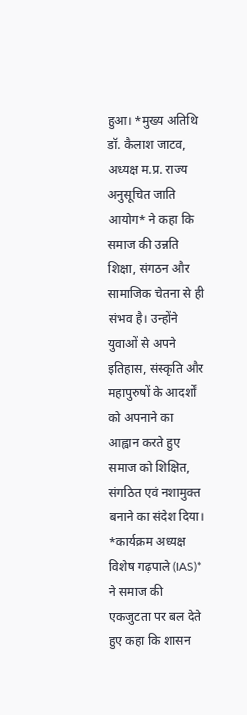हुआ। *मुख्य अतिथि डॉ. कैलाश जाटव, अध्यक्ष म.प्र. राज्य अनुसूचित जाति आयोग* ने कहा कि समाज की उन्नति शिक्षा, संगठन और सामाजिक चेतना से ही संभव है। उन्होंने युवाओं से अपने इतिहास, संस्कृति और महापुरुषों के आदर्शों को अपनाने का आह्वान करते हुए समाज को शिक्षित, संगठित एवं नशामुक्त बनाने का संदेश दिया।
*कार्यक्रम अध्यक्ष विशेष गढ़पाले (IAS)* ने समाज की एकजुटता पर बल देते हुए कहा कि शासन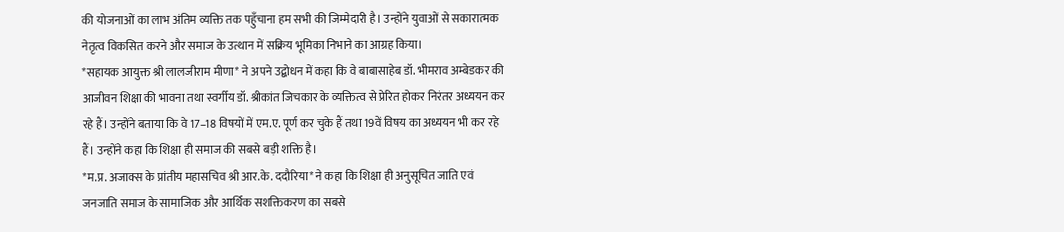की योजनाओं का लाभ अंतिम व्यक्ति तक पहुँचाना हम सभी की जिम्मेदारी है। उन्होंने युवाओं से सकारात्मक नेतृत्व विकसित करने और समाज के उत्थान में सक्रिय भूमिका निभाने का आग्रह किया।
*सहायक आयुक्त श्री लालजीराम मीणा* ने अपने उद्बोधन में कहा कि वे बाबासाहेब डॉ. भीमराव अम्बेडकर की आजीवन शिक्षा की भावना तथा स्वर्गीय डॉ. श्रीकांत जिचकार के व्यक्तित्व से प्रेरित होकर निरंतर अध्ययन कर रहे हैं। उन्होंने बताया कि वे 17–18 विषयों में एम.ए. पूर्ण कर चुके हैं तथा 19वें विषय का अध्ययन भी कर रहे हैं। उन्होंने कहा कि शिक्षा ही समाज की सबसे बड़ी शक्ति है।
*म.प्र. अजाक्स के प्रांतीय महासचिव श्री आर.के. ददौरिया* ने कहा कि शिक्षा ही अनुसूचित जाति एवं जनजाति समाज के सामाजिक और आर्थिक सशक्तिकरण का सबसे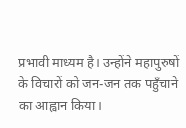प्रभावी माध्यम है। उन्होंने महापुरुषों के विचारों को जन-जन तक पहुँचाने का आह्वान किया।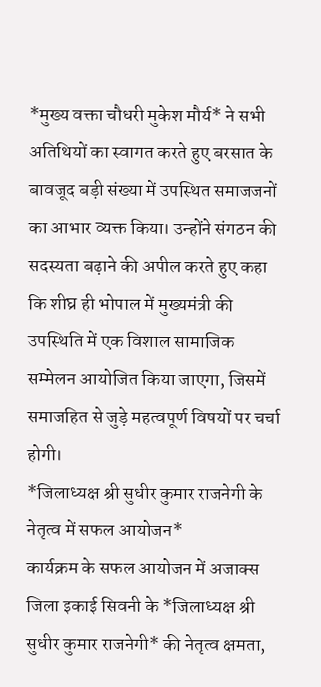*मुख्य वक्ता चौधरी मुकेश मौर्य* ने सभी अतिथियों का स्वागत करते हुए बरसात के बावजूद बड़ी संख्या में उपस्थित समाजजनों का आभार व्यक्त किया। उन्होंने संगठन की सदस्यता बढ़ाने की अपील करते हुए कहा कि शीघ्र ही भोपाल में मुख्यमंत्री की उपस्थिति में एक विशाल सामाजिक सम्मेलन आयोजित किया जाएगा, जिसमें समाजहित से जुड़े महत्वपूर्ण विषयों पर चर्चा होगी।
*जिलाध्यक्ष श्री सुधीर कुमार राजनेगी के नेतृत्व में सफल आयोजन*
कार्यक्रम के सफल आयोजन में अजाक्स जिला इकाई सिवनी के *जिलाध्यक्ष श्री सुधीर कुमार राजनेगी* की नेतृत्व क्षमता,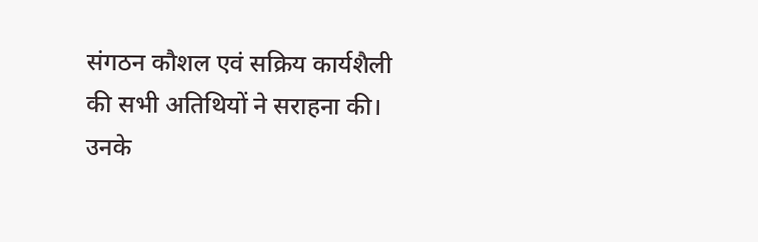संगठन कौशल एवं सक्रिय कार्यशैली की सभी अतिथियों ने सराहना की। उनके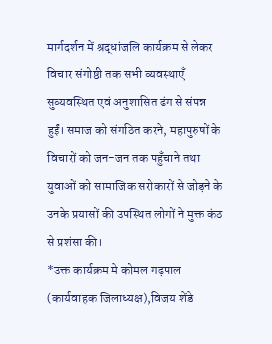मार्गदर्शन में श्रद्धांजलि कार्यक्रम से लेकर विचार संगोष्ठी तक सभी व्यवस्थाएँ सुव्यवस्थित एवं अनुशासित ढंग से संपन्न हुईं। समाज को संगठित करने, महापुरुषों के विचारों को जन-जन तक पहुँचाने तथा युवाओं को सामाजिक सरोकारों से जोड़ने के उनके प्रयासों की उपस्थित लोगों ने मुक्त कंठ से प्रशंसा की।
*उक्त कार्यक्रम मे कोमल गढ़पाल (कार्यवाहक जिलाध्यक्ष),विजय शेंडे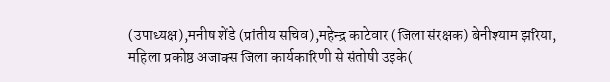(उपाध्यक्ष),मनीष शेंडे (प्रांतीय सचिव),महेन्द्र काटेवार (जिला संरक्षक) बेनीश्याम झरिया,
महिला प्रकोष्ठ अजाक्स जिला कार्यकारिणी से संतोषी उइके(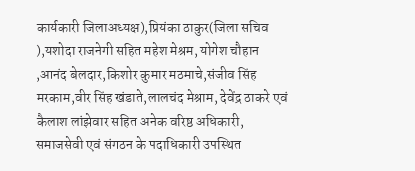कार्यकारी जिलाअध्यक्ष),प्रियंका ठाकुर(जिला सचिव ),यशोदा राजनेगी सहित महेश मेश्रम, योगेश चौहान ,आनंद बेलदार,किशोर कुमार मठमाचे,संजीव सिंह मरकाम,वीर सिंह खंडाते,लालचंद मेश्राम, देवेंद्र ठाकरे एवं कैलाश लांझेवार सहित अनेक वरिष्ठ अधिकारी, समाजसेवी एवं संगठन के पदाधिकारी उपस्थित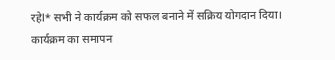रहेl* सभी ने कार्यक्रम को सफल बनाने में सक्रिय योगदान दिया।
कार्यक्रम का समापन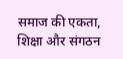समाज की एकता, शिक्षा और संगठन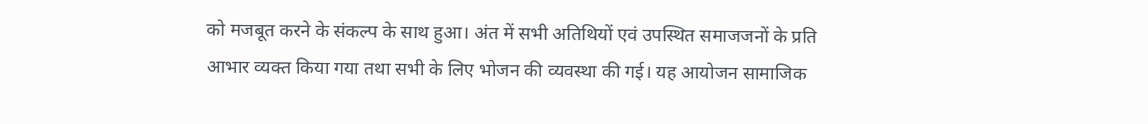को मजबूत करने के संकल्प के साथ हुआ। अंत में सभी अतिथियों एवं उपस्थित समाजजनों के प्रति आभार व्यक्त किया गया तथा सभी के लिए भोजन की व्यवस्था की गई। यह आयोजन सामाजिक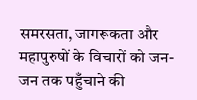समरसता, जागरूकता और महापुरुषों के विचारों को जन-जन तक पहुँचाने की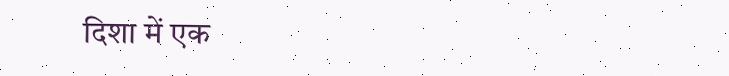दिशा में एक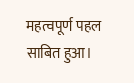महत्वपूर्ण पहल साबित हुआ।